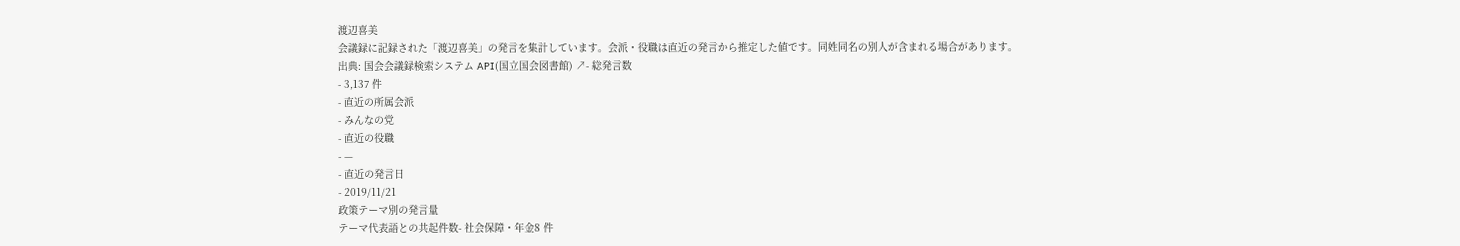渡辺喜美
会議録に記録された「渡辺喜美」の発言を集計しています。会派・役職は直近の発言から推定した値です。同姓同名の別人が含まれる場合があります。
出典: 国会会議録検索システム API(国立国会図書館) ↗- 総発言数
- 3,137 件
- 直近の所属会派
- みんなの党
- 直近の役職
- —
- 直近の発言日
- 2019/11/21
政策テーマ別の発言量
テーマ代表語との共起件数- 社会保障・年金8 件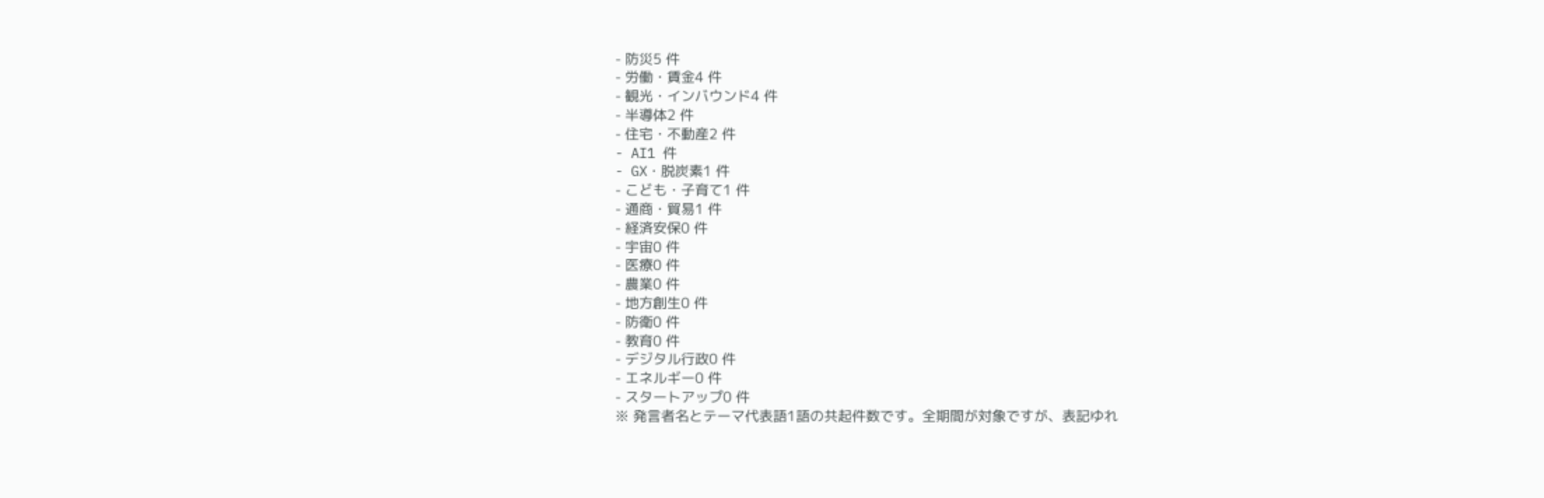- 防災5 件
- 労働・賃金4 件
- 観光・インバウンド4 件
- 半導体2 件
- 住宅・不動産2 件
- AI1 件
- GX・脱炭素1 件
- こども・子育て1 件
- 通商・貿易1 件
- 経済安保0 件
- 宇宙0 件
- 医療0 件
- 農業0 件
- 地方創生0 件
- 防衛0 件
- 教育0 件
- デジタル行政0 件
- エネルギー0 件
- スタートアップ0 件
※ 発言者名とテーマ代表語1語の共起件数です。全期間が対象ですが、表記ゆれ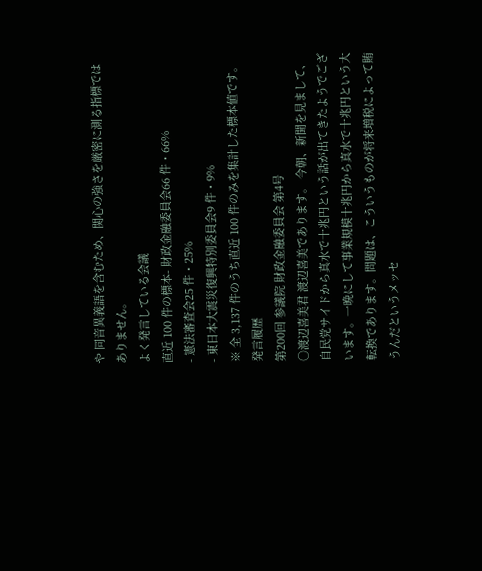や 同音異義語を含むため、関心の強さを厳密に測る指標ではありません。
よく発言している会議
直近 100 件の標本- 財政金融委員会66 件・66%
- 憲法審査会25 件・25%
- 東日本大震災復興特別委員会9 件・9%
※ 全 3,137 件のうち直近 100 件のみを集計した標本値です。
発言履歴
第200回 参議院 財政金融委員会 第4号
○渡辺喜美君 渡辺喜美であります。 今朝、新聞を見まして、自民党サイドから真水で十兆円という話が出てきたようでございます。一晩にして事業規模十兆円から真水で十兆円という大転換であります。問題は、こういうものが将来増税によって賄うんだというメッセ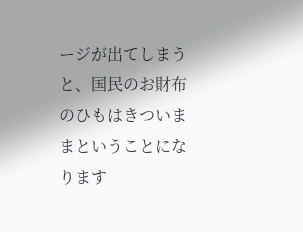ージが出てしまうと、国民のお財布のひもはきついままということになります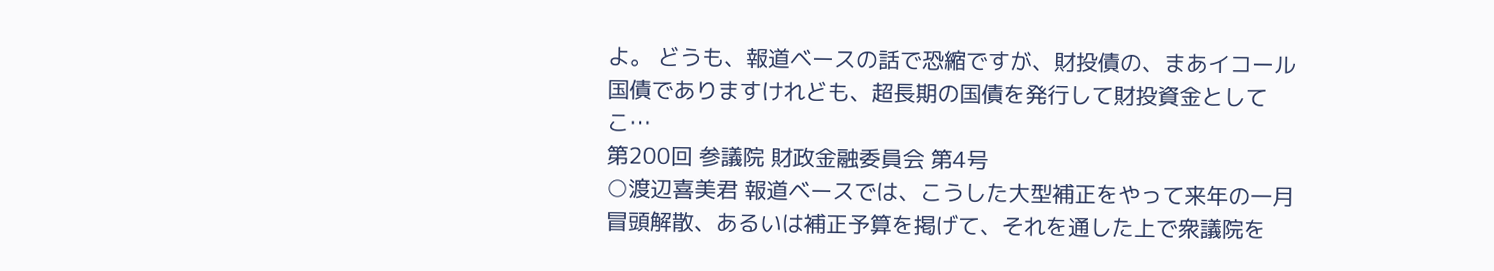よ。 どうも、報道ベースの話で恐縮ですが、財投債の、まあイコール国債でありますけれども、超長期の国債を発行して財投資金としてこ…
第200回 参議院 財政金融委員会 第4号
○渡辺喜美君 報道ベースでは、こうした大型補正をやって来年の一月冒頭解散、あるいは補正予算を掲げて、それを通した上で衆議院を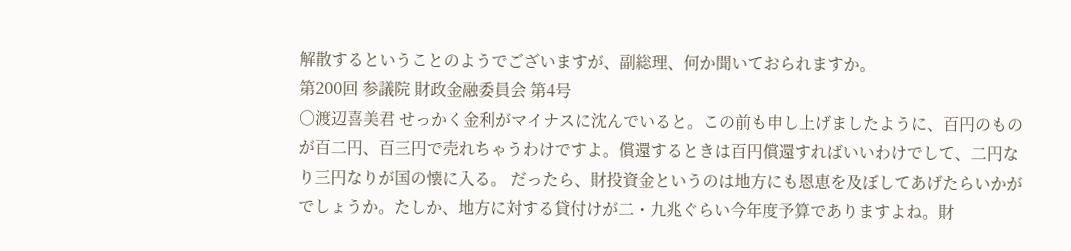解散するということのようでございますが、副総理、何か聞いておられますか。
第200回 参議院 財政金融委員会 第4号
○渡辺喜美君 せっかく金利がマイナスに沈んでいると。この前も申し上げましたように、百円のものが百二円、百三円で売れちゃうわけですよ。償還するときは百円償還すればいいわけでして、二円なり三円なりが国の懐に入る。 だったら、財投資金というのは地方にも恩恵を及ぼしてあげたらいかがでしょうか。たしか、地方に対する貸付けが二・九兆ぐらい今年度予算でありますよね。財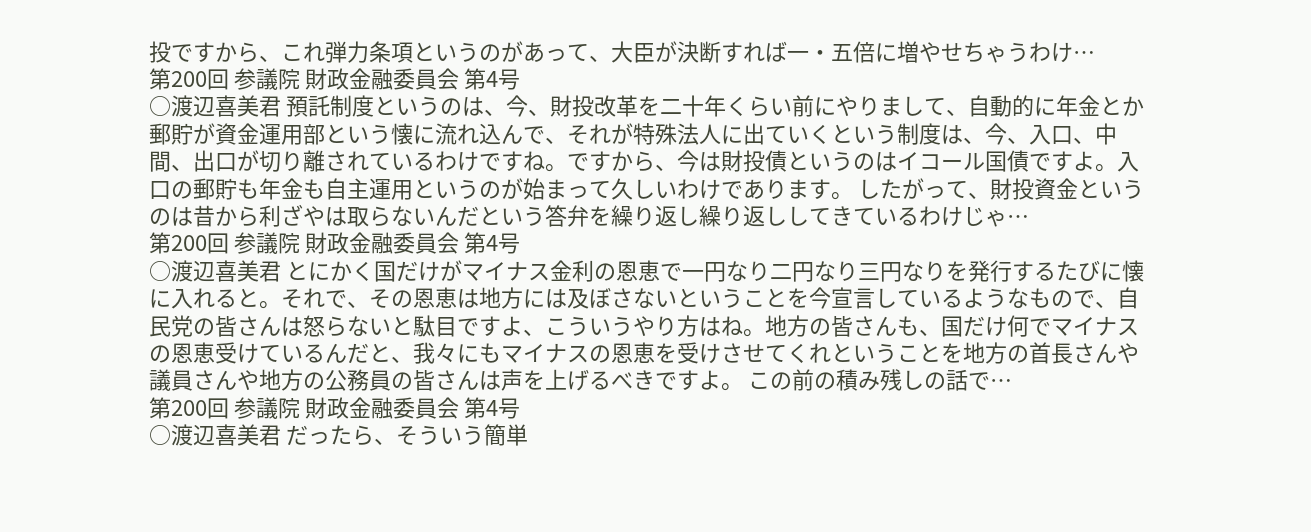投ですから、これ弾力条項というのがあって、大臣が決断すれば一・五倍に増やせちゃうわけ…
第200回 参議院 財政金融委員会 第4号
○渡辺喜美君 預託制度というのは、今、財投改革を二十年くらい前にやりまして、自動的に年金とか郵貯が資金運用部という懐に流れ込んで、それが特殊法人に出ていくという制度は、今、入口、中間、出口が切り離されているわけですね。ですから、今は財投債というのはイコール国債ですよ。入口の郵貯も年金も自主運用というのが始まって久しいわけであります。 したがって、財投資金というのは昔から利ざやは取らないんだという答弁を繰り返し繰り返ししてきているわけじゃ…
第200回 参議院 財政金融委員会 第4号
○渡辺喜美君 とにかく国だけがマイナス金利の恩恵で一円なり二円なり三円なりを発行するたびに懐に入れると。それで、その恩恵は地方には及ぼさないということを今宣言しているようなもので、自民党の皆さんは怒らないと駄目ですよ、こういうやり方はね。地方の皆さんも、国だけ何でマイナスの恩恵受けているんだと、我々にもマイナスの恩恵を受けさせてくれということを地方の首長さんや議員さんや地方の公務員の皆さんは声を上げるべきですよ。 この前の積み残しの話で…
第200回 参議院 財政金融委員会 第4号
○渡辺喜美君 だったら、そういう簡単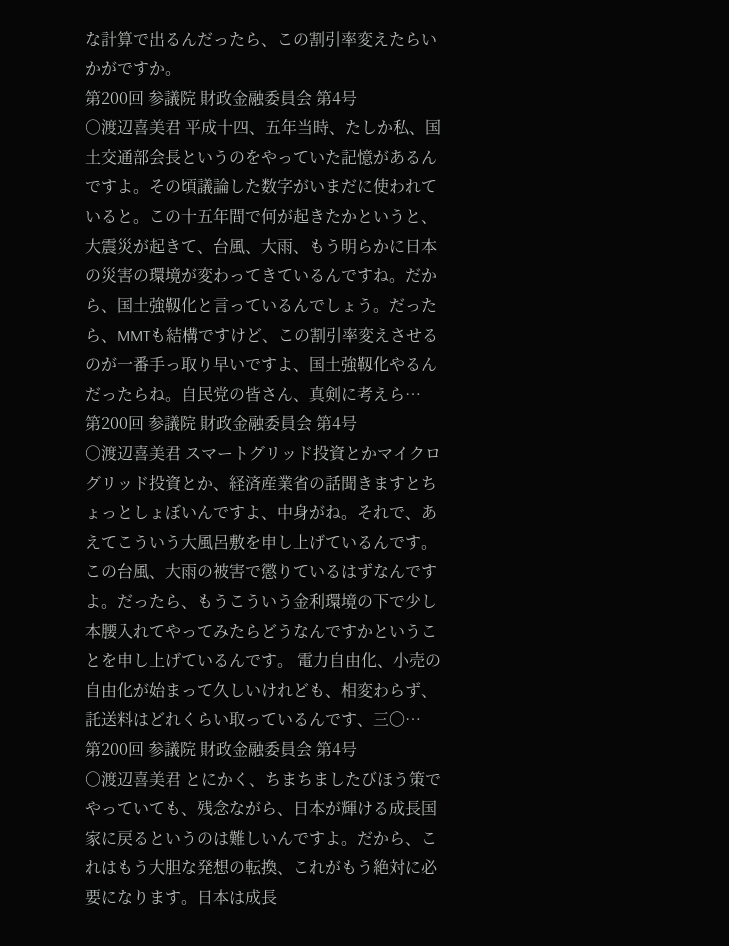な計算で出るんだったら、この割引率変えたらいかがですか。
第200回 参議院 財政金融委員会 第4号
○渡辺喜美君 平成十四、五年当時、たしか私、国土交通部会長というのをやっていた記憶があるんですよ。その頃議論した数字がいまだに使われていると。この十五年間で何が起きたかというと、大震災が起きて、台風、大雨、もう明らかに日本の災害の環境が変わってきているんですね。だから、国土強靱化と言っているんでしょう。だったら、MMTも結構ですけど、この割引率変えさせるのが一番手っ取り早いですよ、国土強靱化やるんだったらね。自民党の皆さん、真剣に考えら…
第200回 参議院 財政金融委員会 第4号
○渡辺喜美君 スマートグリッド投資とかマイクログリッド投資とか、経済産業省の話聞きますとちょっとしょぼいんですよ、中身がね。それで、あえてこういう大風呂敷を申し上げているんです。この台風、大雨の被害で懲りているはずなんですよ。だったら、もうこういう金利環境の下で少し本腰入れてやってみたらどうなんですかということを申し上げているんです。 電力自由化、小売の自由化が始まって久しいけれども、相変わらず、託送料はどれくらい取っているんです、三〇…
第200回 参議院 財政金融委員会 第4号
○渡辺喜美君 とにかく、ちまちましたびほう策でやっていても、残念ながら、日本が輝ける成長国家に戻るというのは難しいんですよ。だから、これはもう大胆な発想の転換、これがもう絶対に必要になります。日本は成長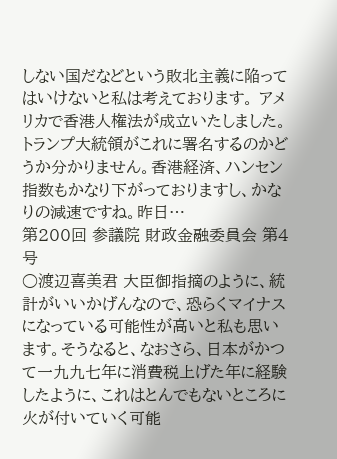しない国だなどという敗北主義に陥ってはいけないと私は考えております。 アメリカで香港人権法が成立いたしました。トランプ大統領がこれに署名するのかどうか分かりません。香港経済、ハンセン指数もかなり下がっておりますし、かなりの減速ですね。昨日…
第200回 参議院 財政金融委員会 第4号
○渡辺喜美君 大臣御指摘のように、統計がいいかげんなので、恐らくマイナスになっている可能性が高いと私も思います。そうなると、なおさら、日本がかつて一九九七年に消費税上げた年に経験したように、これはとんでもないところに火が付いていく可能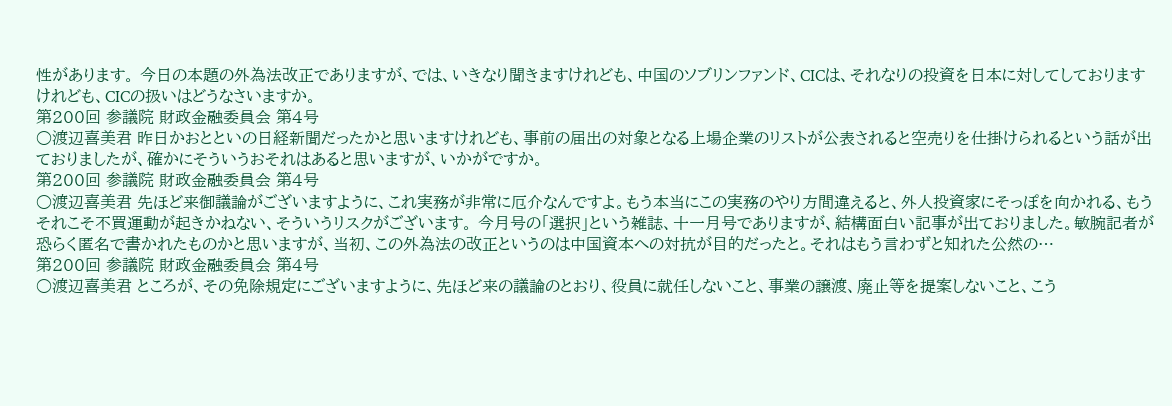性があります。 今日の本題の外為法改正でありますが、では、いきなり聞きますけれども、中国のソブリンファンド、CICは、それなりの投資を日本に対してしておりますけれども、CICの扱いはどうなさいますか。
第200回 参議院 財政金融委員会 第4号
○渡辺喜美君 昨日かおとといの日経新聞だったかと思いますけれども、事前の届出の対象となる上場企業のリストが公表されると空売りを仕掛けられるという話が出ておりましたが、確かにそういうおそれはあると思いますが、いかがですか。
第200回 参議院 財政金融委員会 第4号
○渡辺喜美君 先ほど来御議論がございますように、これ実務が非常に厄介なんですよ。もう本当にこの実務のやり方間違えると、外人投資家にそっぽを向かれる、もうそれこそ不買運動が起きかねない、そういうリスクがございます。 今月号の「選択」という雑誌、十一月号でありますが、結構面白い記事が出ておりました。敏腕記者が恐らく匿名で書かれたものかと思いますが、当初、この外為法の改正というのは中国資本への対抗が目的だったと。それはもう言わずと知れた公然の…
第200回 参議院 財政金融委員会 第4号
○渡辺喜美君 ところが、その免除規定にございますように、先ほど来の議論のとおり、役員に就任しないこと、事業の譲渡、廃止等を提案しないこと、こう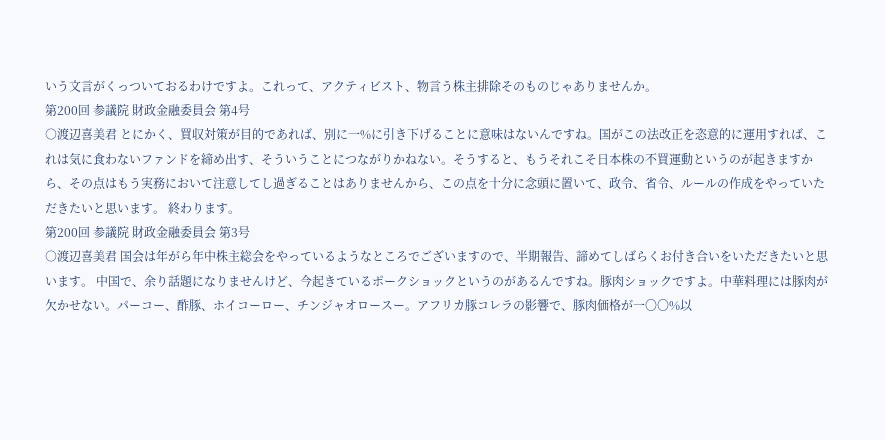いう文言がくっついておるわけですよ。これって、アクティビスト、物言う株主排除そのものじゃありませんか。
第200回 参議院 財政金融委員会 第4号
○渡辺喜美君 とにかく、買収対策が目的であれば、別に一%に引き下げることに意味はないんですね。国がこの法改正を恣意的に運用すれば、これは気に食わないファンドを締め出す、そういうことにつながりかねない。そうすると、もうそれこそ日本株の不買運動というのが起きますから、その点はもう実務において注意してし過ぎることはありませんから、この点を十分に念頭に置いて、政令、省令、ルールの作成をやっていただきたいと思います。 終わります。
第200回 参議院 財政金融委員会 第3号
○渡辺喜美君 国会は年がら年中株主総会をやっているようなところでございますので、半期報告、諦めてしばらくお付き合いをいただきたいと思います。 中国で、余り話題になりませんけど、今起きているポークショックというのがあるんですね。豚肉ショックですよ。中華料理には豚肉が欠かせない。パーコー、酢豚、ホイコーロー、チンジャオロースー。アフリカ豚コレラの影響で、豚肉価格が一〇〇%以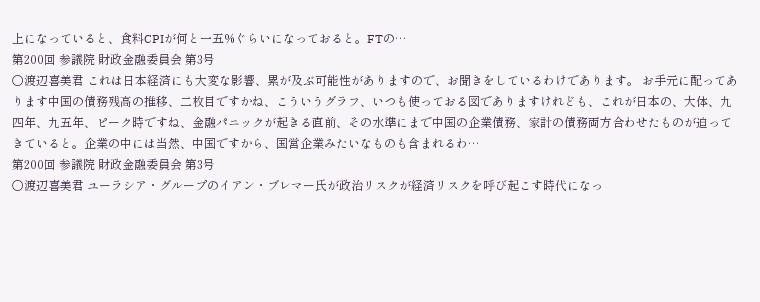上になっていると、食料CPIが何と一五%ぐらいになっておると。FTの…
第200回 参議院 財政金融委員会 第3号
○渡辺喜美君 これは日本経済にも大変な影響、累が及ぶ可能性がありますので、お聞きをしているわけであります。 お手元に配ってあります中国の債務残高の推移、二枚目ですかね、こういうグラフ、いつも使っておる図でありますけれども、これが日本の、大体、九四年、九五年、ピーク時ですね、金融パニックが起きる直前、その水準にまで中国の企業債務、家計の債務両方合わせたものが迫ってきていると。企業の中には当然、中国ですから、国営企業みたいなものも含まれるわ…
第200回 参議院 財政金融委員会 第3号
○渡辺喜美君 ユーラシア・グループのイアン・ブレマー氏が政治リスクが経済リスクを呼び起こす時代になっ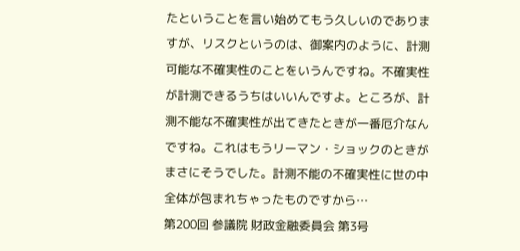たということを言い始めてもう久しいのでありますが、リスクというのは、御案内のように、計測可能な不確実性のことをいうんですね。不確実性が計測できるうちはいいんですよ。ところが、計測不能な不確実性が出てきたときが一番厄介なんですね。これはもうリーマン・ショックのときがまさにそうでした。計測不能の不確実性に世の中全体が包まれちゃったものですから…
第200回 参議院 財政金融委員会 第3号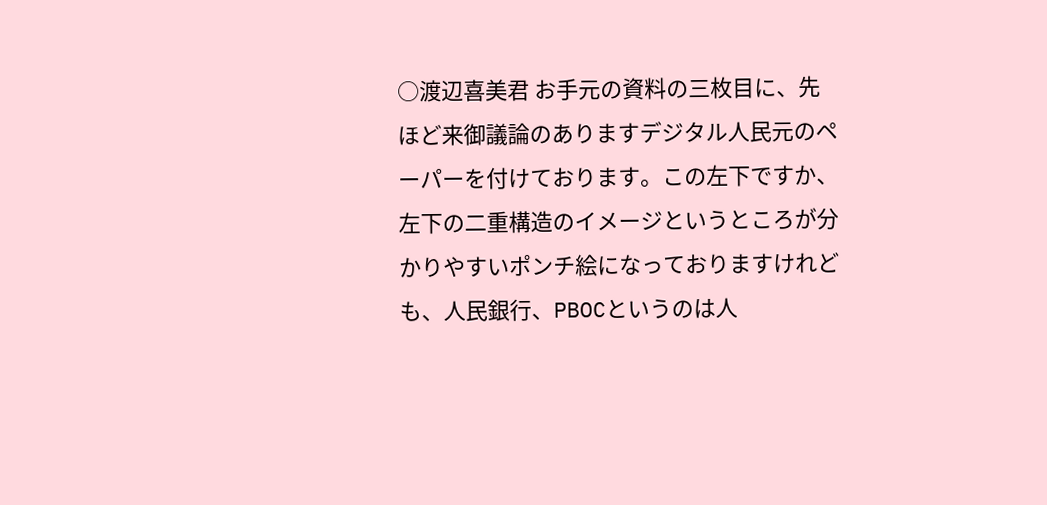○渡辺喜美君 お手元の資料の三枚目に、先ほど来御議論のありますデジタル人民元のペーパーを付けております。この左下ですか、左下の二重構造のイメージというところが分かりやすいポンチ絵になっておりますけれども、人民銀行、PBOCというのは人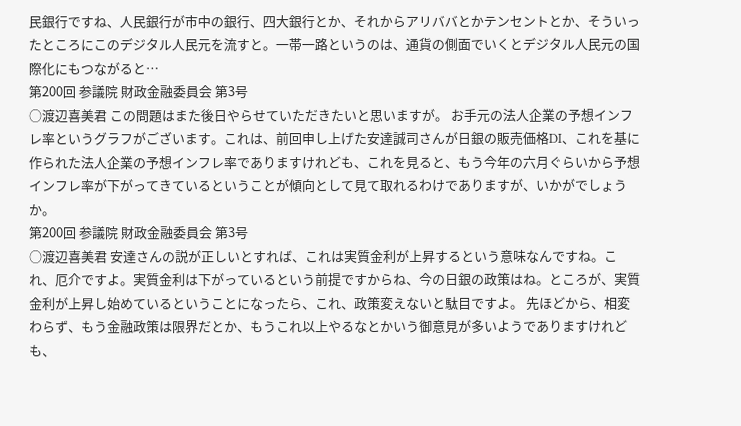民銀行ですね、人民銀行が市中の銀行、四大銀行とか、それからアリババとかテンセントとか、そういったところにこのデジタル人民元を流すと。一帯一路というのは、通貨の側面でいくとデジタル人民元の国際化にもつながると…
第200回 参議院 財政金融委員会 第3号
○渡辺喜美君 この問題はまた後日やらせていただきたいと思いますが。 お手元の法人企業の予想インフレ率というグラフがございます。これは、前回申し上げた安達誠司さんが日銀の販売価格DI、これを基に作られた法人企業の予想インフレ率でありますけれども、これを見ると、もう今年の六月ぐらいから予想インフレ率が下がってきているということが傾向として見て取れるわけでありますが、いかがでしょうか。
第200回 参議院 財政金融委員会 第3号
○渡辺喜美君 安達さんの説が正しいとすれば、これは実質金利が上昇するという意味なんですね。これ、厄介ですよ。実質金利は下がっているという前提ですからね、今の日銀の政策はね。ところが、実質金利が上昇し始めているということになったら、これ、政策変えないと駄目ですよ。 先ほどから、相変わらず、もう金融政策は限界だとか、もうこれ以上やるなとかいう御意見が多いようでありますけれども、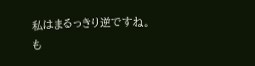私はまるっきり逆ですね。も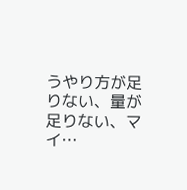うやり方が足りない、量が足りない、マイ…